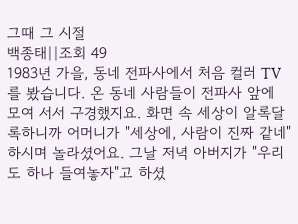그때 그 시절
백종태||조회 49
1983년 가을, 동네 전파사에서 처음 컬러 TV를 봤습니다. 온 동네 사람들이 전파사 앞에 모여 서서 구경했지요. 화면 속 세상이 알록달록하니까 어머니가 "세상에, 사람이 진짜 같네" 하시며 놀라셨어요. 그날 저녁 아버지가 "우리도 하나 들여놓자"고 하셨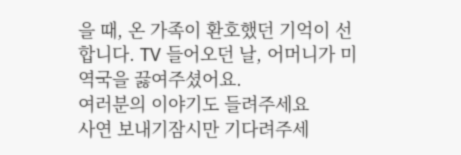을 때, 온 가족이 환호했던 기억이 선합니다. TV 들어오던 날, 어머니가 미역국을 끓여주셨어요.
여러분의 이야기도 들려주세요
사연 보내기잠시만 기다려주세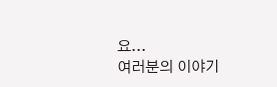요...
여러분의 이야기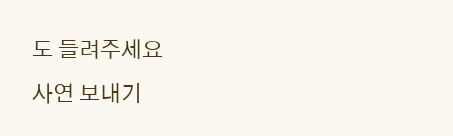도 들려주세요
사연 보내기